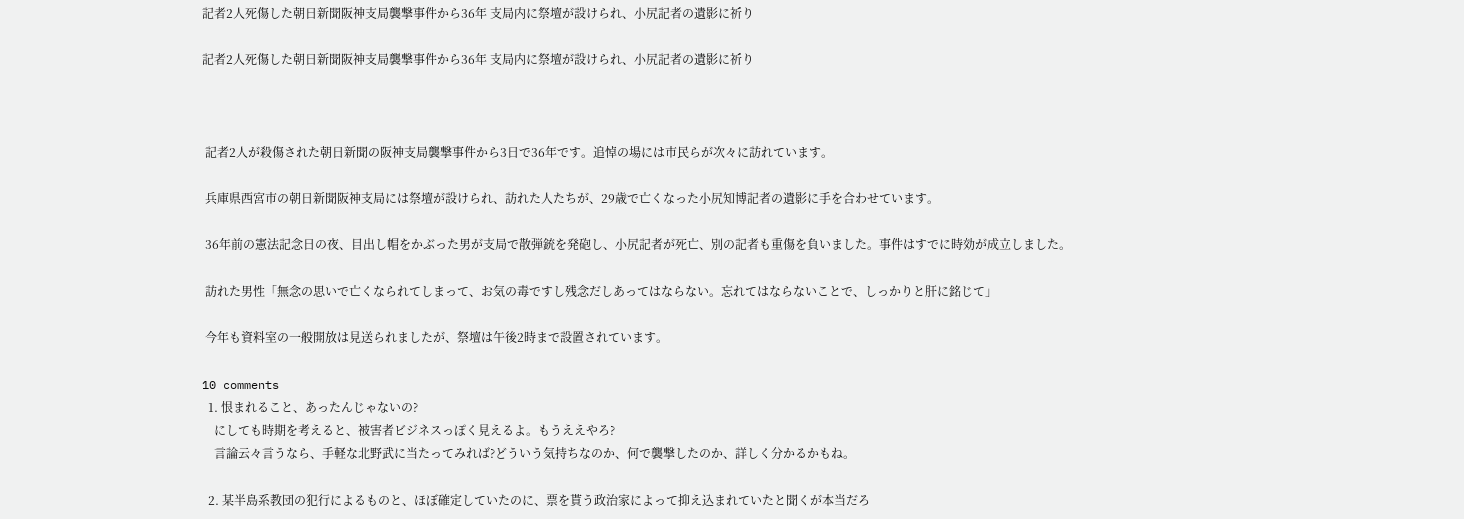記者2人死傷した朝日新聞阪神支局襲撃事件から36年 支局内に祭壇が設けられ、小尻記者の遺影に祈り

記者2人死傷した朝日新聞阪神支局襲撃事件から36年 支局内に祭壇が設けられ、小尻記者の遺影に祈り



 記者2人が殺傷された朝日新聞の阪神支局襲撃事件から3日で36年です。追悼の場には市民らが次々に訪れています。

 兵庫県西宮市の朝日新聞阪神支局には祭壇が設けられ、訪れた人たちが、29歳で亡くなった小尻知博記者の遺影に手を合わせています。

 36年前の憲法記念日の夜、目出し帽をかぶった男が支局で散弾銃を発砲し、小尻記者が死亡、別の記者も重傷を負いました。事件はすでに時効が成立しました。

 訪れた男性「無念の思いで亡くなられてしまって、お気の毒ですし残念だしあってはならない。忘れてはならないことで、しっかりと肝に銘じて」

 今年も資料室の一般開放は見送られましたが、祭壇は午後2時まで設置されています。

10 comments
  1. 恨まれること、あったんじゃないの?
    にしても時期を考えると、被害者ビジネスっぽく見えるよ。もうええやろ?
    言論云々言うなら、手軽な北野武に当たってみれば?どういう気持ちなのか、何で襲撃したのか、詳しく分かるかもね。

  2. 某半島系教団の犯行によるものと、ほぼ確定していたのに、票を貰う政治家によって抑え込まれていたと聞くが本当だろ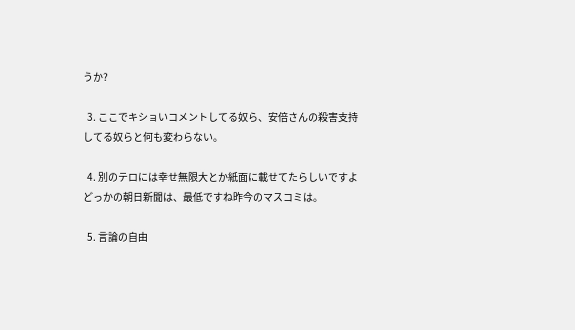うか?

  3. ここでキショいコメントしてる奴ら、安倍さんの殺害支持してる奴らと何も変わらない。

  4. 別のテロには幸せ無限大とか紙面に載せてたらしいですよどっかの朝日新聞は、最低ですね昨今のマスコミは。

  5. 言論の自由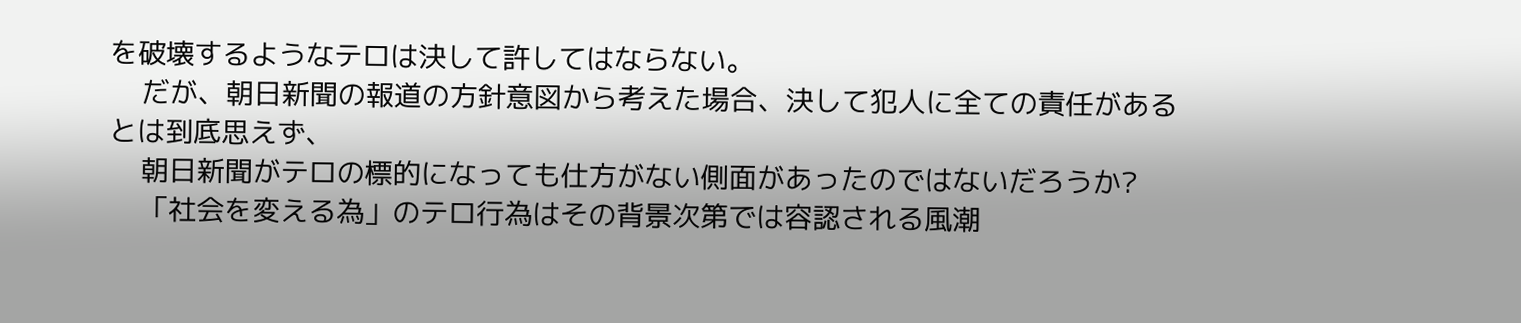を破壊するようなテロは決して許してはならない。
    だが、朝日新聞の報道の方針意図から考えた場合、決して犯人に全ての責任があるとは到底思えず、
    朝日新聞がテロの標的になっても仕方がない側面があったのではないだろうか?
    「社会を変える為」のテロ行為はその背景次第では容認される風潮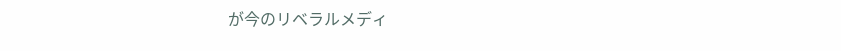が今のリベラルメディ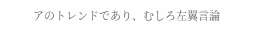アのトレンドであり、むしろ左翼言論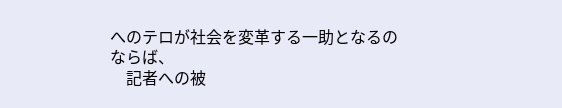へのテロが社会を変革する一助となるのならば、
    記者への被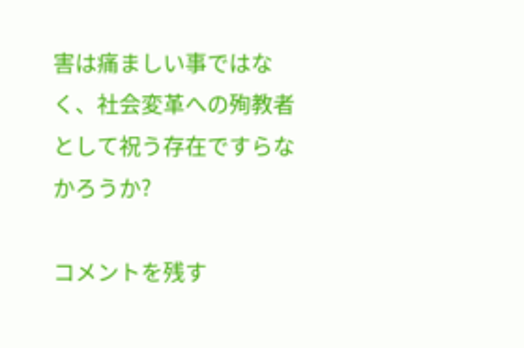害は痛ましい事ではなく、社会変革への殉教者として祝う存在ですらなかろうか?

コメントを残す